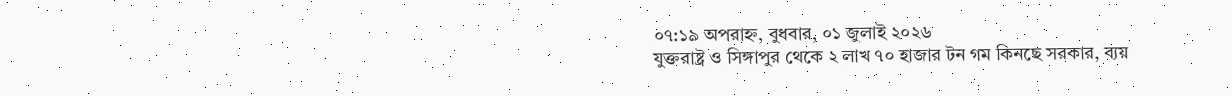০৭:১৯ অপরাহ্ন, বুধবার, ০১ জুলাই ২০২৬
যুক্তরাষ্ট্র ও সিঙ্গাপুর থেকে ২ লাখ ৭০ হাজার টন গম কিনছে সরকার, ব্যয়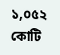১,০৫২ কোটি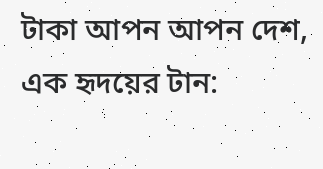টাকা আপন আপন দেশ, এক হৃদয়ের টান: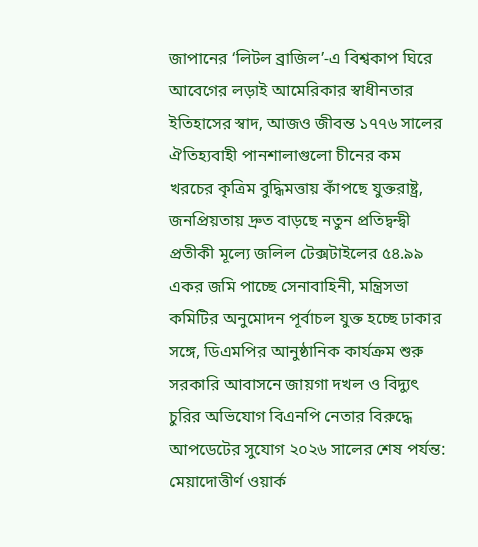জাপানের ‘লিটল ব্রাজিল’-এ বিশ্বকাপ ঘিরে আবেগের লড়াই আমেরিকার স্বাধীনতার ইতিহাসের স্বাদ, আজও জীবন্ত ১৭৭৬ সালের ঐতিহ্যবাহী পানশালাগুলো চীনের কম খরচের কৃত্রিম বুদ্ধিমত্তায় কাঁপছে যুক্তরাষ্ট্র, জনপ্রিয়তায় দ্রুত বাড়ছে নতুন প্রতিদ্বন্দ্বী প্রতীকী মূল্যে জলিল টেক্সটাইলের ৫৪.৯৯ একর জমি পাচ্ছে সেনাবাহিনী, মন্ত্রিসভা কমিটির অনুমোদন পূর্বাচল যুক্ত হচ্ছে ঢাকার সঙ্গে, ডিএমপির আনুষ্ঠানিক কার্যক্রম শুরু সরকারি আবাসনে জায়গা দখল ও বিদ্যুৎ চুরির অভিযোগ বিএনপি নেতার বিরুদ্ধে আপডেটের সুযোগ ২০২৬ সালের শেষ পর্যন্ত: মেয়াদোত্তীর্ণ ওয়ার্ক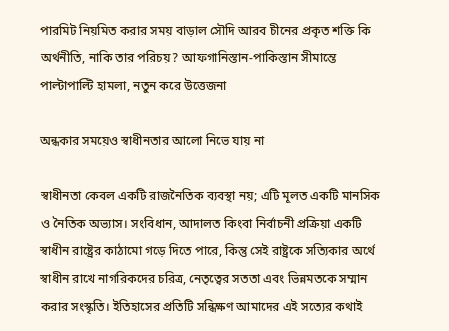পারমিট নিয়মিত করার সময় বাড়াল সৌদি আরব চীনের প্রকৃত শক্তি কি অর্থনীতি, নাকি তার পরিচয়? আফগানিস্তান-পাকিস্তান সীমান্তে পাল্টাপাল্টি হামলা, নতুন করে উত্তেজনা

অন্ধকার সময়েও স্বাধীনতার আলো নিভে যায় না

স্বাধীনতা কেবল একটি রাজনৈতিক ব্যবস্থা নয়; এটি মূলত একটি মানসিক ও নৈতিক অভ্যাস। সংবিধান, আদালত কিংবা নির্বাচনী প্রক্রিয়া একটি স্বাধীন রাষ্ট্রের কাঠামো গড়ে দিতে পারে, কিন্তু সেই রাষ্ট্রকে সত্যিকার অর্থে স্বাধীন রাখে নাগরিকদের চরিত্র, নেতৃত্বের সততা এবং ভিন্নমতকে সম্মান করার সংস্কৃতি। ইতিহাসের প্রতিটি সন্ধিক্ষণ আমাদের এই সত্যের কথাই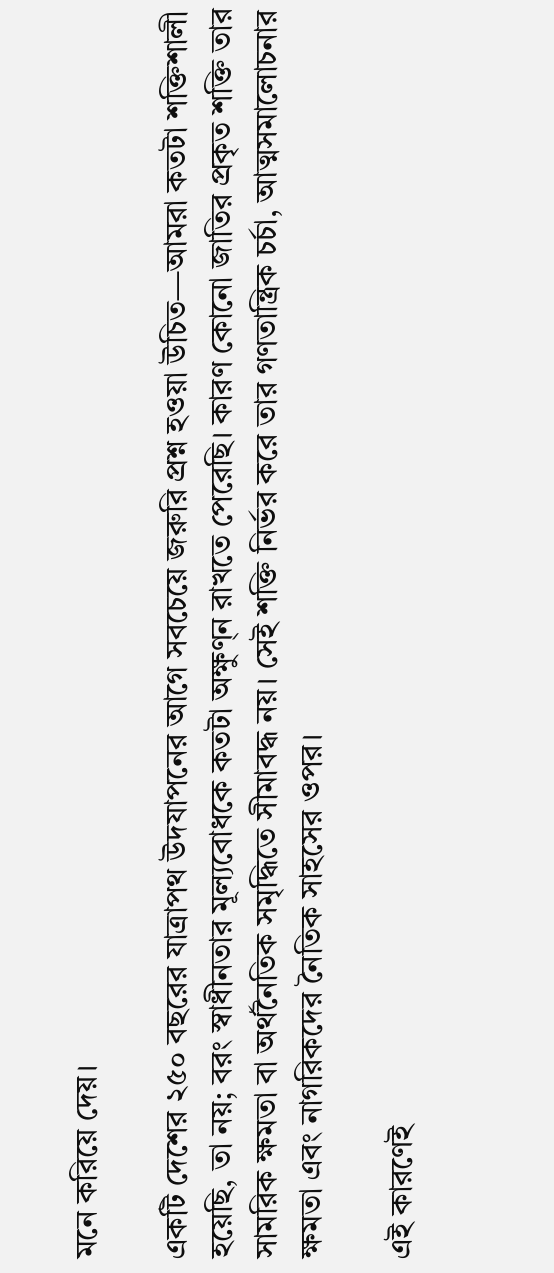মনে করিয়ে দেয়।

একটি দেশের ২৫০ বছরের যাত্রাপথ উদযাপনের আগে সবচেয়ে জরুরি প্রশ্ন হওয়া উচিত—আমরা কতটা শক্তিশালী হয়েছি, তা নয়; বরং স্বাধীনতার মূল্যবোধকে কতটা অক্ষুণ্ন রাখতে পেরেছি। কারণ কোনো জাতির প্রকৃত শক্তি তার সামরিক ক্ষমতা বা অর্থনৈতিক সমৃদ্ধিতে সীমাবদ্ধ নয়। সেই শক্তি নির্ভর করে তার গণতান্ত্রিক চর্চা, আত্মসমালোচনার ক্ষমতা এবং নাগরিকদের নৈতিক সাহসের ওপর।

এই কারণেই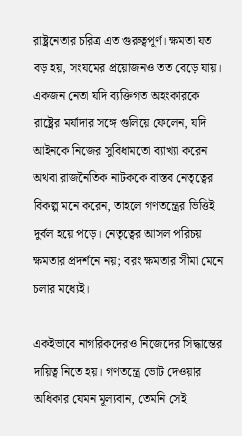রাষ্ট্রনেতার চরিত্র এত গুরুত্বপূর্ণ। ক্ষমতা যত বড় হয়, সংযমের প্রয়োজনও তত বেড়ে যায়। একজন নেতা যদি ব্যক্তিগত অহংকারকে রাষ্ট্রের মর্যাদার সঙ্গে গুলিয়ে ফেলেন, যদি আইনকে নিজের সুবিধামতো ব্যাখ্যা করেন অথবা রাজনৈতিক নাটককে বাস্তব নেতৃত্বের বিকল্প মনে করেন, তাহলে গণতন্ত্রের ভিত্তিই দুর্বল হয়ে পড়ে। নেতৃত্বের আসল পরিচয় ক্ষমতার প্রদর্শনে নয়; বরং ক্ষমতার সীমা মেনে চলার মধ্যেই।

একইভাবে নাগরিকদেরও নিজেদের সিদ্ধান্তের দায়িত্ব নিতে হয়। গণতন্ত্রে ভোট দেওয়ার অধিকার যেমন মূল্যবান, তেমনি সেই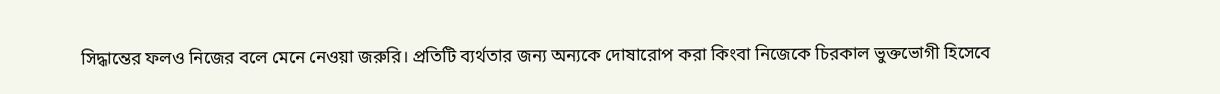সিদ্ধান্তের ফলও নিজের বলে মেনে নেওয়া জরুরি। প্রতিটি ব্যর্থতার জন্য অন্যকে দোষারোপ করা কিংবা নিজেকে চিরকাল ভুক্তভোগী হিসেবে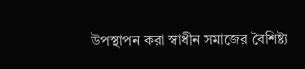উপস্থাপন করা স্বাধীন সমাজের বৈশিষ্ট্য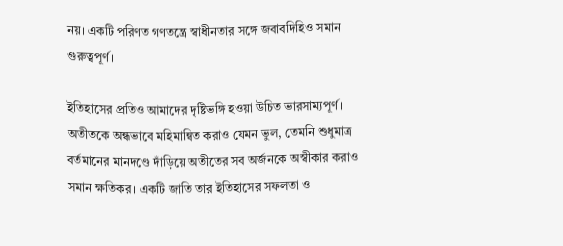নয়। একটি পরিণত গণতন্ত্রে স্বাধীনতার সঙ্গে জবাবদিহিও সমান গুরুত্বপূর্ণ।

ইতিহাসের প্রতিও আমাদের দৃষ্টিভঙ্গি হওয়া উচিত ভারসাম্যপূর্ণ। অতীতকে অন্ধভাবে মহিমান্বিত করাও যেমন ভুল, তেমনি শুধুমাত্র বর্তমানের মানদণ্ডে দাঁড়িয়ে অতীতের সব অর্জনকে অস্বীকার করাও সমান ক্ষতিকর। একটি জাতি তার ইতিহাসের সফলতা ও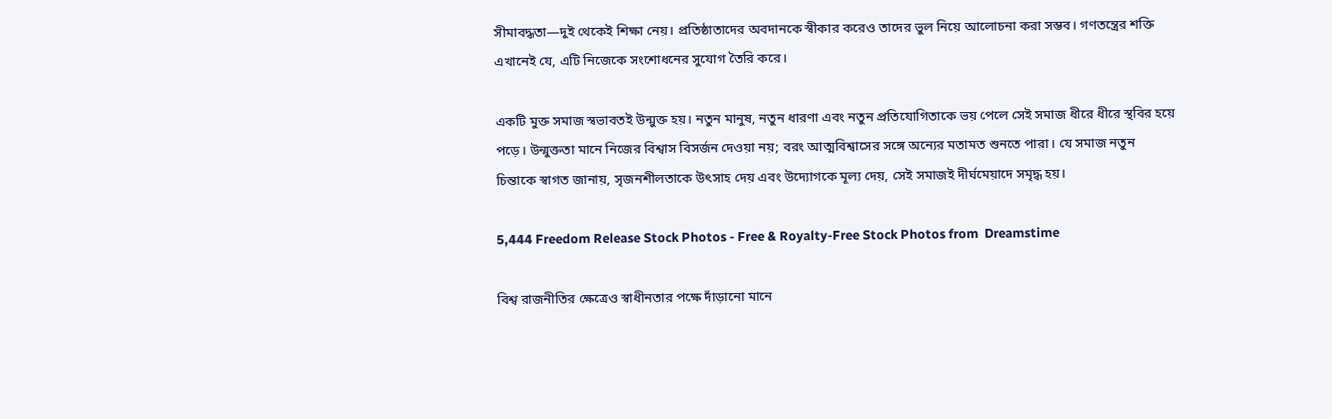সীমাবদ্ধতা—দুই থেকেই শিক্ষা নেয়। প্রতিষ্ঠাতাদের অবদানকে স্বীকার করেও তাদের ভুল নিয়ে আলোচনা করা সম্ভব। গণতন্ত্রের শক্তি এখানেই যে, এটি নিজেকে সংশোধনের সুযোগ তৈরি করে।

একটি মুক্ত সমাজ স্বভাবতই উন্মুক্ত হয়। নতুন মানুষ, নতুন ধারণা এবং নতুন প্রতিযোগিতাকে ভয় পেলে সেই সমাজ ধীরে ধীরে স্থবির হয়ে পড়ে। উন্মুক্ততা মানে নিজের বিশ্বাস বিসর্জন দেওয়া নয়; বরং আত্মবিশ্বাসের সঙ্গে অন্যের মতামত শুনতে পারা। যে সমাজ নতুন চিন্তাকে স্বাগত জানায়, সৃজনশীলতাকে উৎসাহ দেয় এবং উদ্যোগকে মূল্য দেয়, সেই সমাজই দীর্ঘমেয়াদে সমৃদ্ধ হয়।

5,444 Freedom Release Stock Photos - Free & Royalty-Free Stock Photos from  Dreamstime

বিশ্ব রাজনীতির ক্ষেত্রেও স্বাধীনতার পক্ষে দাঁড়ানো মানে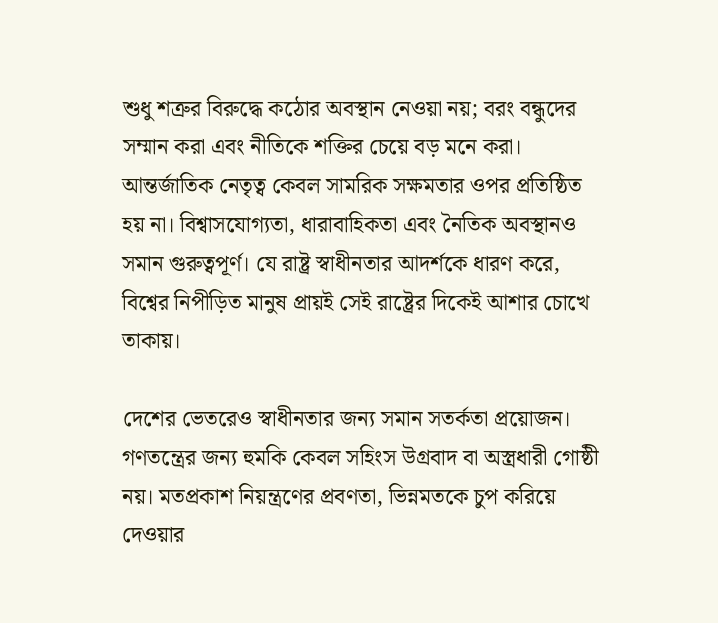শুধু শত্রুর বিরুদ্ধে কঠোর অবস্থান নেওয়া নয়; বরং বন্ধুদের সম্মান করা এবং নীতিকে শক্তির চেয়ে বড় মনে করা। আন্তর্জাতিক নেতৃত্ব কেবল সামরিক সক্ষমতার ওপর প্রতিষ্ঠিত হয় না। বিশ্বাসযোগ্যতা, ধারাবাহিকতা এবং নৈতিক অবস্থানও সমান গুরুত্বপূর্ণ। যে রাষ্ট্র স্বাধীনতার আদর্শকে ধারণ করে, বিশ্বের নিপীড়িত মানুষ প্রায়ই সেই রাষ্ট্রের দিকেই আশার চোখে তাকায়।

দেশের ভেতরেও স্বাধীনতার জন্য সমান সতর্কতা প্রয়োজন। গণতন্ত্রের জন্য হুমকি কেবল সহিংস উগ্রবাদ বা অস্ত্রধারী গোষ্ঠী নয়। মতপ্রকাশ নিয়ন্ত্রণের প্রবণতা, ভিন্নমতকে চুপ করিয়ে দেওয়ার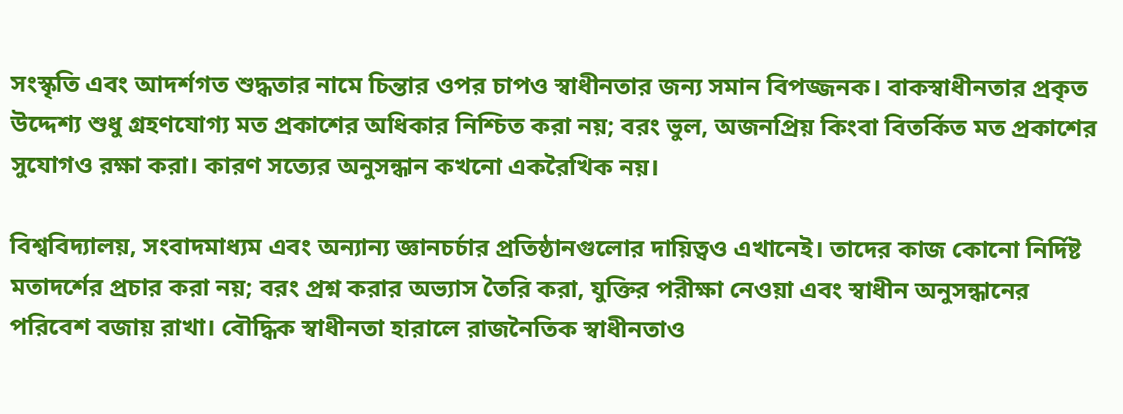সংস্কৃতি এবং আদর্শগত শুদ্ধতার নামে চিন্তার ওপর চাপও স্বাধীনতার জন্য সমান বিপজ্জনক। বাকস্বাধীনতার প্রকৃত উদ্দেশ্য শুধু গ্রহণযোগ্য মত প্রকাশের অধিকার নিশ্চিত করা নয়; বরং ভুল, অজনপ্রিয় কিংবা বিতর্কিত মত প্রকাশের সুযোগও রক্ষা করা। কারণ সত্যের অনুসন্ধান কখনো একরৈখিক নয়।

বিশ্ববিদ্যালয়, সংবাদমাধ্যম এবং অন্যান্য জ্ঞানচর্চার প্রতিষ্ঠানগুলোর দায়িত্বও এখানেই। তাদের কাজ কোনো নির্দিষ্ট মতাদর্শের প্রচার করা নয়; বরং প্রশ্ন করার অভ্যাস তৈরি করা, যুক্তির পরীক্ষা নেওয়া এবং স্বাধীন অনুসন্ধানের পরিবেশ বজায় রাখা। বৌদ্ধিক স্বাধীনতা হারালে রাজনৈতিক স্বাধীনতাও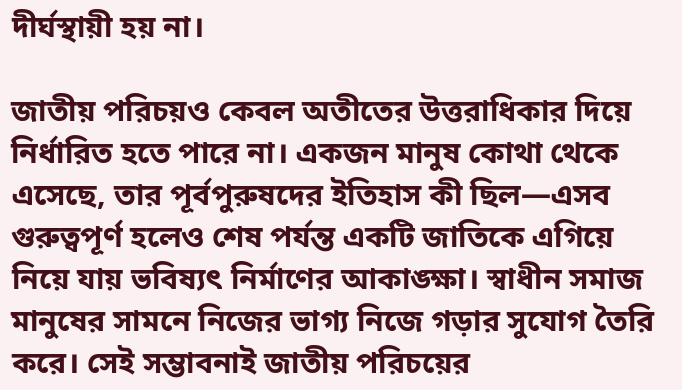দীর্ঘস্থায়ী হয় না।

জাতীয় পরিচয়ও কেবল অতীতের উত্তরাধিকার দিয়ে নির্ধারিত হতে পারে না। একজন মানুষ কোথা থেকে এসেছে, তার পূর্বপুরুষদের ইতিহাস কী ছিল—এসব গুরুত্বপূর্ণ হলেও শেষ পর্যন্ত একটি জাতিকে এগিয়ে নিয়ে যায় ভবিষ্যৎ নির্মাণের আকাঙ্ক্ষা। স্বাধীন সমাজ মানুষের সামনে নিজের ভাগ্য নিজে গড়ার সুযোগ তৈরি করে। সেই সম্ভাবনাই জাতীয় পরিচয়ের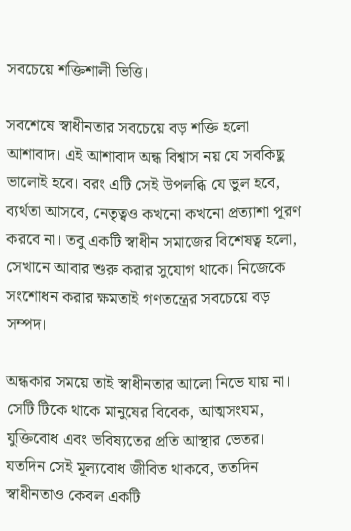সবচেয়ে শক্তিশালী ভিত্তি।

সবশেষে স্বাধীনতার সবচেয়ে বড় শক্তি হলো আশাবাদ। এই আশাবাদ অন্ধ বিশ্বাস নয় যে সবকিছু ভালোই হবে। বরং এটি সেই উপলব্ধি যে ভুল হবে, ব্যর্থতা আসবে, নেতৃত্বও কখনো কখনো প্রত্যাশা পূরণ করবে না। তবু একটি স্বাধীন সমাজের বিশেষত্ব হলো, সেখানে আবার শুরু করার সুযোগ থাকে। নিজেকে সংশোধন করার ক্ষমতাই গণতন্ত্রের সবচেয়ে বড় সম্পদ।

অন্ধকার সময়ে তাই স্বাধীনতার আলো নিভে যায় না। সেটি টিকে থাকে মানুষের বিবেক, আত্মসংযম, যুক্তিবোধ এবং ভবিষ্যতের প্রতি আস্থার ভেতর। যতদিন সেই মূল্যবোধ জীবিত থাকবে, ততদিন স্বাধীনতাও কেবল একটি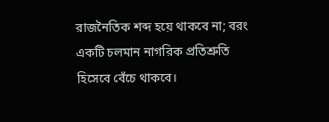রাজনৈতিক শব্দ হয়ে থাকবে না; বরং একটি চলমান নাগরিক প্রতিশ্রুতি হিসেবে বেঁচে থাকবে।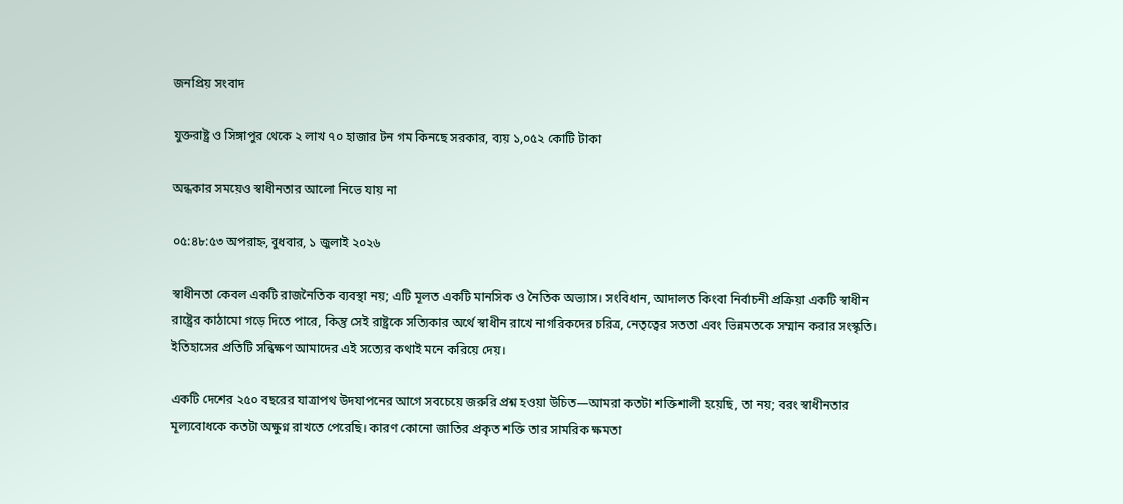জনপ্রিয় সংবাদ

যুক্তরাষ্ট্র ও সিঙ্গাপুর থেকে ২ লাখ ৭০ হাজার টন গম কিনছে সরকার, ব্যয় ১,০৫২ কোটি টাকা

অন্ধকার সময়েও স্বাধীনতার আলো নিভে যায় না

০৫:৪৮:৫৩ অপরাহ্ন, বুধবার, ১ জুলাই ২০২৬

স্বাধীনতা কেবল একটি রাজনৈতিক ব্যবস্থা নয়; এটি মূলত একটি মানসিক ও নৈতিক অভ্যাস। সংবিধান, আদালত কিংবা নির্বাচনী প্রক্রিয়া একটি স্বাধীন রাষ্ট্রের কাঠামো গড়ে দিতে পারে, কিন্তু সেই রাষ্ট্রকে সত্যিকার অর্থে স্বাধীন রাখে নাগরিকদের চরিত্র, নেতৃত্বের সততা এবং ভিন্নমতকে সম্মান করার সংস্কৃতি। ইতিহাসের প্রতিটি সন্ধিক্ষণ আমাদের এই সত্যের কথাই মনে করিয়ে দেয়।

একটি দেশের ২৫০ বছরের যাত্রাপথ উদযাপনের আগে সবচেয়ে জরুরি প্রশ্ন হওয়া উচিত—আমরা কতটা শক্তিশালী হয়েছি, তা নয়; বরং স্বাধীনতার মূল্যবোধকে কতটা অক্ষুণ্ন রাখতে পেরেছি। কারণ কোনো জাতির প্রকৃত শক্তি তার সামরিক ক্ষমতা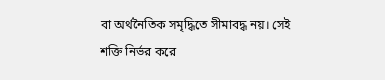বা অর্থনৈতিক সমৃদ্ধিতে সীমাবদ্ধ নয়। সেই শক্তি নির্ভর করে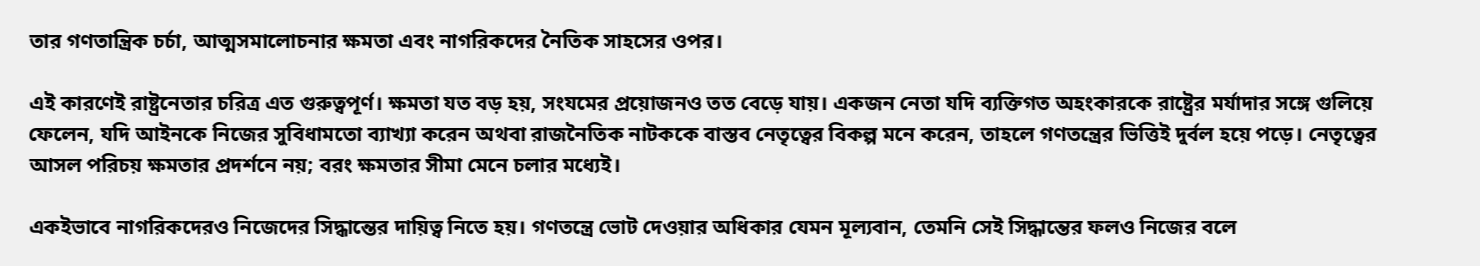তার গণতান্ত্রিক চর্চা, আত্মসমালোচনার ক্ষমতা এবং নাগরিকদের নৈতিক সাহসের ওপর।

এই কারণেই রাষ্ট্রনেতার চরিত্র এত গুরুত্বপূর্ণ। ক্ষমতা যত বড় হয়, সংযমের প্রয়োজনও তত বেড়ে যায়। একজন নেতা যদি ব্যক্তিগত অহংকারকে রাষ্ট্রের মর্যাদার সঙ্গে গুলিয়ে ফেলেন, যদি আইনকে নিজের সুবিধামতো ব্যাখ্যা করেন অথবা রাজনৈতিক নাটককে বাস্তব নেতৃত্বের বিকল্প মনে করেন, তাহলে গণতন্ত্রের ভিত্তিই দুর্বল হয়ে পড়ে। নেতৃত্বের আসল পরিচয় ক্ষমতার প্রদর্শনে নয়; বরং ক্ষমতার সীমা মেনে চলার মধ্যেই।

একইভাবে নাগরিকদেরও নিজেদের সিদ্ধান্তের দায়িত্ব নিতে হয়। গণতন্ত্রে ভোট দেওয়ার অধিকার যেমন মূল্যবান, তেমনি সেই সিদ্ধান্তের ফলও নিজের বলে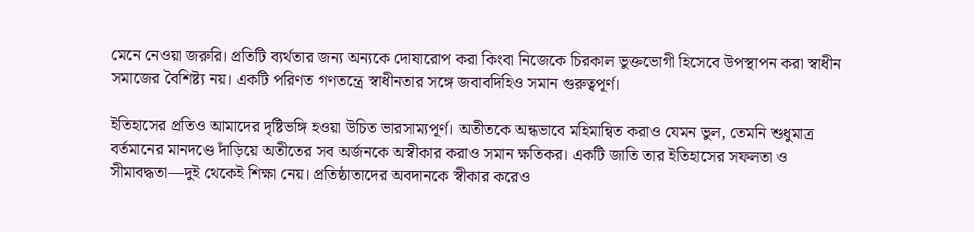মেনে নেওয়া জরুরি। প্রতিটি ব্যর্থতার জন্য অন্যকে দোষারোপ করা কিংবা নিজেকে চিরকাল ভুক্তভোগী হিসেবে উপস্থাপন করা স্বাধীন সমাজের বৈশিষ্ট্য নয়। একটি পরিণত গণতন্ত্রে স্বাধীনতার সঙ্গে জবাবদিহিও সমান গুরুত্বপূর্ণ।

ইতিহাসের প্রতিও আমাদের দৃষ্টিভঙ্গি হওয়া উচিত ভারসাম্যপূর্ণ। অতীতকে অন্ধভাবে মহিমান্বিত করাও যেমন ভুল, তেমনি শুধুমাত্র বর্তমানের মানদণ্ডে দাঁড়িয়ে অতীতের সব অর্জনকে অস্বীকার করাও সমান ক্ষতিকর। একটি জাতি তার ইতিহাসের সফলতা ও সীমাবদ্ধতা—দুই থেকেই শিক্ষা নেয়। প্রতিষ্ঠাতাদের অবদানকে স্বীকার করেও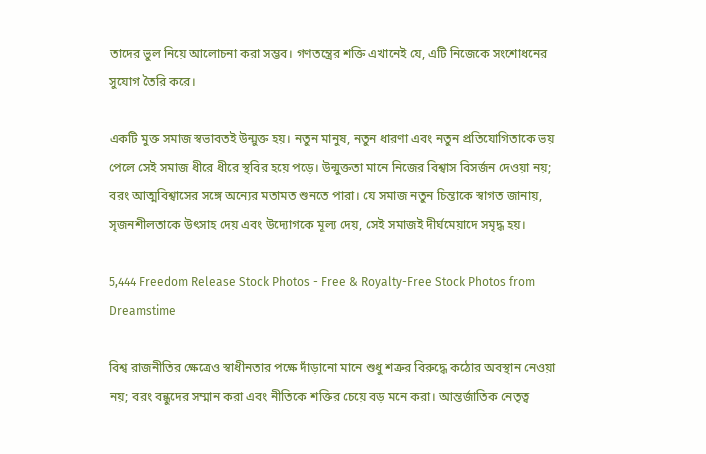তাদের ভুল নিয়ে আলোচনা করা সম্ভব। গণতন্ত্রের শক্তি এখানেই যে, এটি নিজেকে সংশোধনের সুযোগ তৈরি করে।

একটি মুক্ত সমাজ স্বভাবতই উন্মুক্ত হয়। নতুন মানুষ, নতুন ধারণা এবং নতুন প্রতিযোগিতাকে ভয় পেলে সেই সমাজ ধীরে ধীরে স্থবির হয়ে পড়ে। উন্মুক্ততা মানে নিজের বিশ্বাস বিসর্জন দেওয়া নয়; বরং আত্মবিশ্বাসের সঙ্গে অন্যের মতামত শুনতে পারা। যে সমাজ নতুন চিন্তাকে স্বাগত জানায়, সৃজনশীলতাকে উৎসাহ দেয় এবং উদ্যোগকে মূল্য দেয়, সেই সমাজই দীর্ঘমেয়াদে সমৃদ্ধ হয়।

5,444 Freedom Release Stock Photos - Free & Royalty-Free Stock Photos from  Dreamstime

বিশ্ব রাজনীতির ক্ষেত্রেও স্বাধীনতার পক্ষে দাঁড়ানো মানে শুধু শত্রুর বিরুদ্ধে কঠোর অবস্থান নেওয়া নয়; বরং বন্ধুদের সম্মান করা এবং নীতিকে শক্তির চেয়ে বড় মনে করা। আন্তর্জাতিক নেতৃত্ব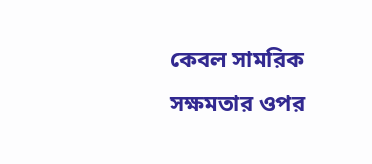কেবল সামরিক সক্ষমতার ওপর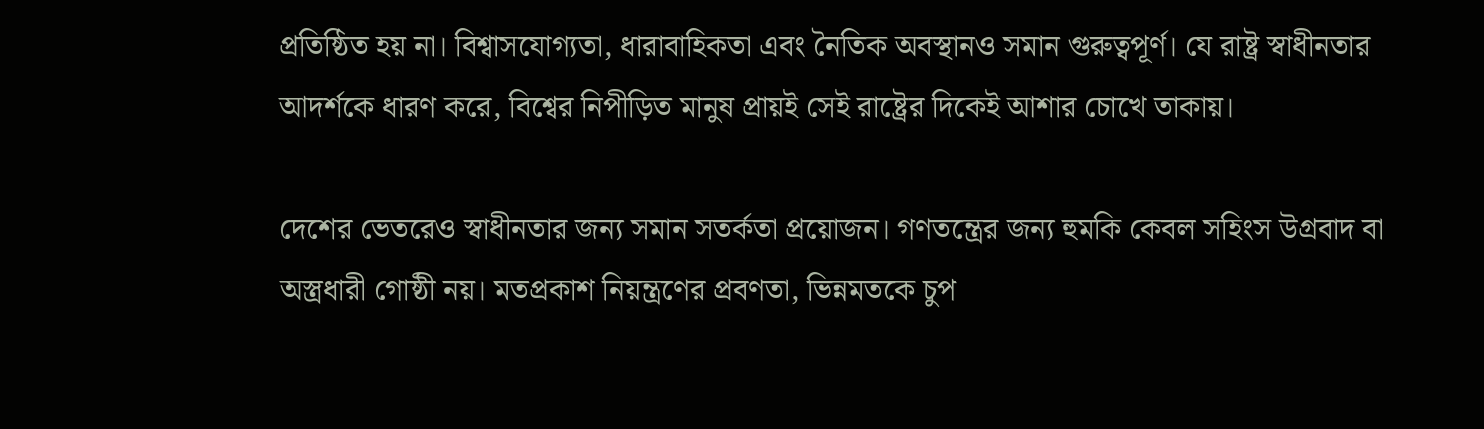প্রতিষ্ঠিত হয় না। বিশ্বাসযোগ্যতা, ধারাবাহিকতা এবং নৈতিক অবস্থানও সমান গুরুত্বপূর্ণ। যে রাষ্ট্র স্বাধীনতার আদর্শকে ধারণ করে, বিশ্বের নিপীড়িত মানুষ প্রায়ই সেই রাষ্ট্রের দিকেই আশার চোখে তাকায়।

দেশের ভেতরেও স্বাধীনতার জন্য সমান সতর্কতা প্রয়োজন। গণতন্ত্রের জন্য হুমকি কেবল সহিংস উগ্রবাদ বা অস্ত্রধারী গোষ্ঠী নয়। মতপ্রকাশ নিয়ন্ত্রণের প্রবণতা, ভিন্নমতকে চুপ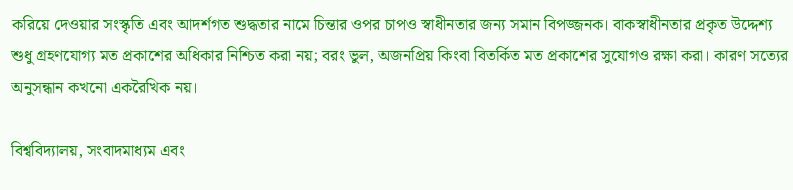করিয়ে দেওয়ার সংস্কৃতি এবং আদর্শগত শুদ্ধতার নামে চিন্তার ওপর চাপও স্বাধীনতার জন্য সমান বিপজ্জনক। বাকস্বাধীনতার প্রকৃত উদ্দেশ্য শুধু গ্রহণযোগ্য মত প্রকাশের অধিকার নিশ্চিত করা নয়; বরং ভুল, অজনপ্রিয় কিংবা বিতর্কিত মত প্রকাশের সুযোগও রক্ষা করা। কারণ সত্যের অনুসন্ধান কখনো একরৈখিক নয়।

বিশ্ববিদ্যালয়, সংবাদমাধ্যম এবং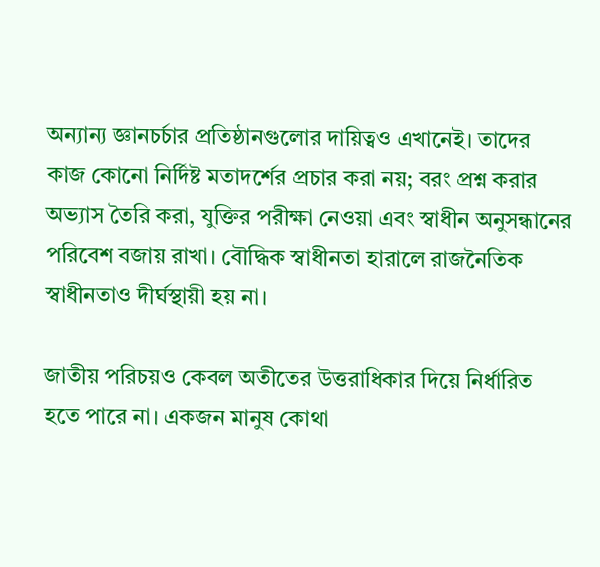অন্যান্য জ্ঞানচর্চার প্রতিষ্ঠানগুলোর দায়িত্বও এখানেই। তাদের কাজ কোনো নির্দিষ্ট মতাদর্শের প্রচার করা নয়; বরং প্রশ্ন করার অভ্যাস তৈরি করা, যুক্তির পরীক্ষা নেওয়া এবং স্বাধীন অনুসন্ধানের পরিবেশ বজায় রাখা। বৌদ্ধিক স্বাধীনতা হারালে রাজনৈতিক স্বাধীনতাও দীর্ঘস্থায়ী হয় না।

জাতীয় পরিচয়ও কেবল অতীতের উত্তরাধিকার দিয়ে নির্ধারিত হতে পারে না। একজন মানুষ কোথা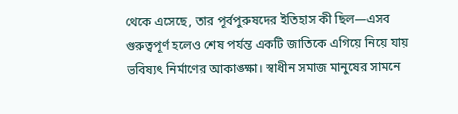থেকে এসেছে, তার পূর্বপুরুষদের ইতিহাস কী ছিল—এসব গুরুত্বপূর্ণ হলেও শেষ পর্যন্ত একটি জাতিকে এগিয়ে নিয়ে যায় ভবিষ্যৎ নির্মাণের আকাঙ্ক্ষা। স্বাধীন সমাজ মানুষের সামনে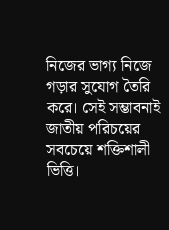নিজের ভাগ্য নিজে গড়ার সুযোগ তৈরি করে। সেই সম্ভাবনাই জাতীয় পরিচয়ের সবচেয়ে শক্তিশালী ভিত্তি।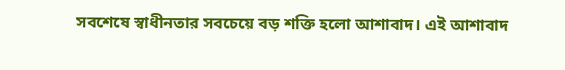সবশেষে স্বাধীনতার সবচেয়ে বড় শক্তি হলো আশাবাদ। এই আশাবাদ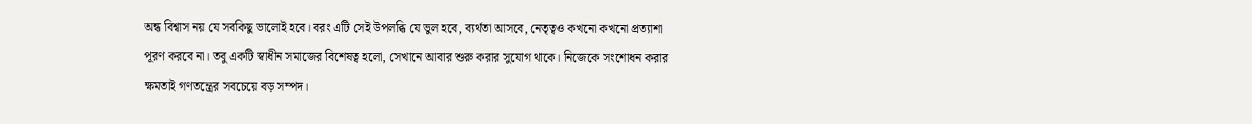অন্ধ বিশ্বাস নয় যে সবকিছু ভালোই হবে। বরং এটি সেই উপলব্ধি যে ভুল হবে, ব্যর্থতা আসবে, নেতৃত্বও কখনো কখনো প্রত্যাশা পূরণ করবে না। তবু একটি স্বাধীন সমাজের বিশেষত্ব হলো, সেখানে আবার শুরু করার সুযোগ থাকে। নিজেকে সংশোধন করার ক্ষমতাই গণতন্ত্রের সবচেয়ে বড় সম্পদ।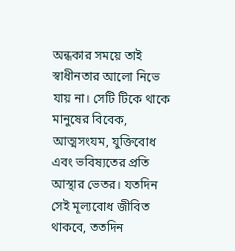অন্ধকার সময়ে তাই স্বাধীনতার আলো নিভে যায় না। সেটি টিকে থাকে মানুষের বিবেক, আত্মসংযম, যুক্তিবোধ এবং ভবিষ্যতের প্রতি আস্থার ভেতর। যতদিন সেই মূল্যবোধ জীবিত থাকবে, ততদিন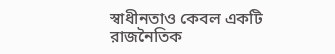স্বাধীনতাও কেবল একটি রাজনৈতিক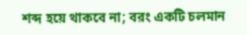শব্দ হয়ে থাকবে না; বরং একটি চলমান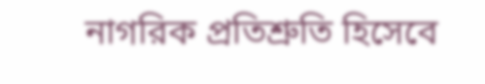নাগরিক প্রতিশ্রুতি হিসেবে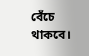বেঁচে থাকবে।